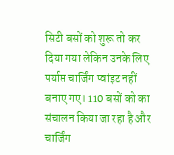सिटी बसों को शुरू तो कर दिया गया लेकिन उनके लिए पर्याप्त चार्जिंग प्वांइट नहीं बनाए गए। 110 बसों को का संचालन किया जा रहा है और चार्जिंग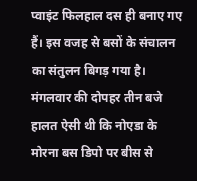प्वाइंट फिलहाल दस ही बनाए गए हैं। इस वजह से बसों के संचालन का संतुलन बिगड़ गया है। मंगलवार की दोपहर तीन बजे हालत ऐसी थी कि नोएडा के मोरना बस डिपो पर बीस से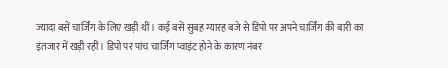ज्यादा बसें चार्जिंग के लिए खड़ी थीं। कई बसें सुबह ग्यारह बजे से डिपो पर अपने चार्जिंग की बारी का इंतजार में खड़ी रहीं। डिपो पर पांच चार्जिंग प्वाइंट होने के कारण नंबर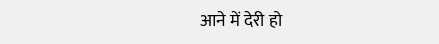आने में देरी हो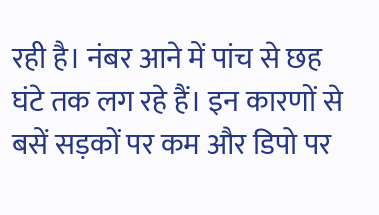रही है। नंबर आने में पांच से छह घंटे तक लग रहे हैं। इन कारणों से बसें सड़कों पर कम और डिपो पर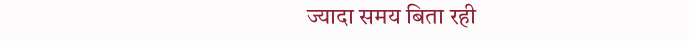ज्यादा समय बिता रही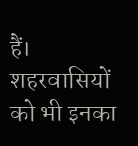हैं। शहरवासियों को भी इनका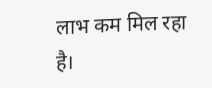लाभ कम मिल रहा है।